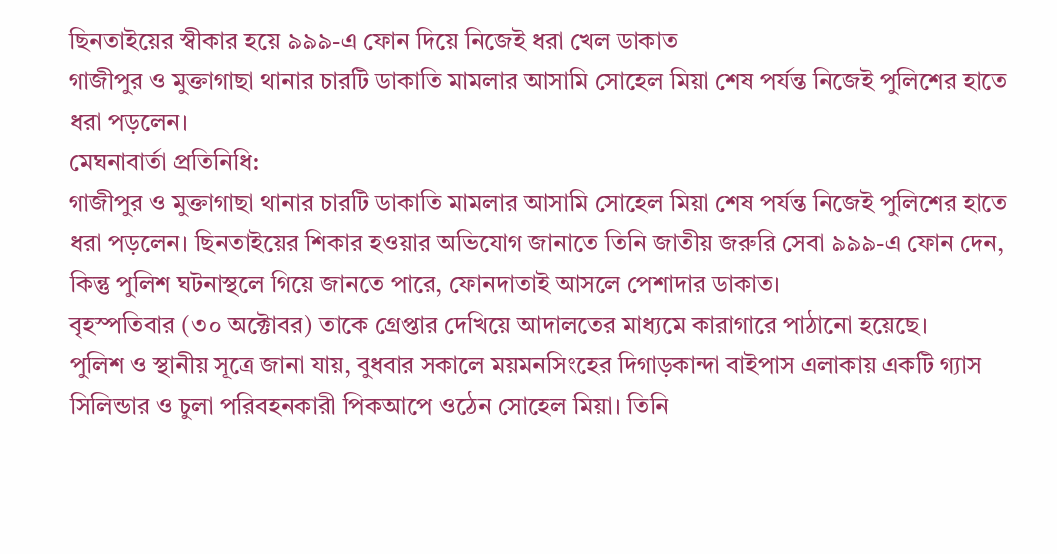ছিনতাইয়ের স্বীকার হয়ে ৯৯৯-এ ফোন দিয়ে নিজেই ধরা খেল ডাকাত
গাজীপুর ও মুক্তাগাছা থানার চারটি ডাকাতি মামলার আসামি সোহেল মিয়া শেষ পর্যন্ত নিজেই পুলিশের হাতে ধরা পড়লেন।
মেঘনাবার্তা প্রতিনিধি:
গাজীপুর ও মুক্তাগাছা থানার চারটি ডাকাতি মামলার আসামি সোহেল মিয়া শেষ পর্যন্ত নিজেই পুলিশের হাতে ধরা পড়লেন। ছিনতাইয়ের শিকার হওয়ার অভিযোগ জানাতে তিনি জাতীয় জরুরি সেবা ৯৯৯-এ ফোন দেন, কিন্তু পুলিশ ঘটনাস্থলে গিয়ে জানতে পারে, ফোনদাতাই আসলে পেশাদার ডাকাত।
বৃহস্পতিবার (৩০ অক্টোবর) তাকে গ্রেপ্তার দেখিয়ে আদালতের মাধ্যমে কারাগারে পাঠানো হয়েছে।
পুলিশ ও স্থানীয় সূত্রে জানা যায়, বুধবার সকালে ময়মনসিংহের দিগাড়কান্দা বাইপাস এলাকায় একটি গ্যাস সিলিন্ডার ও চুলা পরিবহনকারী পিকআপে ওঠেন সোহেল মিয়া। তিনি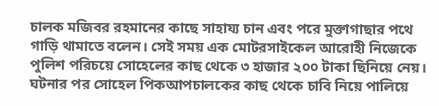চালক মজিবর রহমানের কাছে সাহায্য চান এবং পরে মুক্তাগাছার পথে গাড়ি থামাতে বলেন। সেই সময় এক মোটরসাইকেল আরোহী নিজেকে পুলিশ পরিচয়ে সোহেলের কাছ থেকে ৩ হাজার ২০০ টাকা ছিনিয়ে নেয়।
ঘটনার পর সোহেল পিকআপচালকের কাছ থেকে চাবি নিয়ে পালিয়ে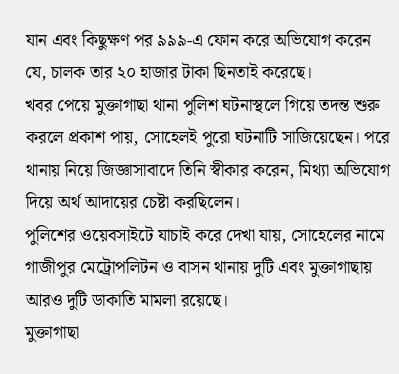যান এবং কিছুক্ষণ পর ৯৯৯-এ ফোন করে অভিযোগ করেন যে, চালক তার ২০ হাজার টাকা ছিনতাই করেছে।
খবর পেয়ে মুক্তাগাছা থানা পুলিশ ঘটনাস্থলে গিয়ে তদন্ত শুরু করলে প্রকাশ পায়, সোহেলই পুরো ঘটনাটি সাজিয়েছেন। পরে থানায় নিয়ে জিজ্ঞাসাবাদে তিনি স্বীকার করেন, মিথ্যা অভিযোগ দিয়ে অর্থ আদায়ের চেষ্টা করছিলেন।
পুলিশের ওয়েবসাইটে যাচাই করে দেখা যায়, সোহেলের নামে গাজীপুর মেট্রোপলিটন ও বাসন থানায় দুটি এবং মুক্তাগাছায় আরও দুটি ডাকাতি মামলা রয়েছে।
মুক্তাগাছা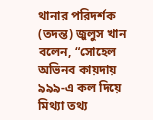থানার পরিদর্শক (তদন্ত) জুলুস খান বলেন, “সোহেল অভিনব কায়দায় ৯৯৯-এ কল দিয়ে মিথ্যা তথ্য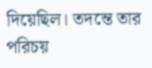দিয়েছিল। তদন্তে তার পরিচয়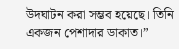উদঘাটন করা সম্ভব হয়েছে। তিনি একজন পেশাদার ডাকাত।”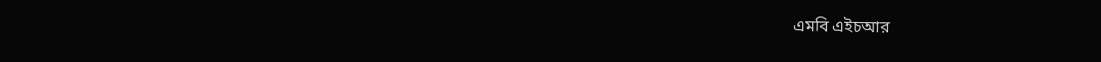এমবি এইচআর